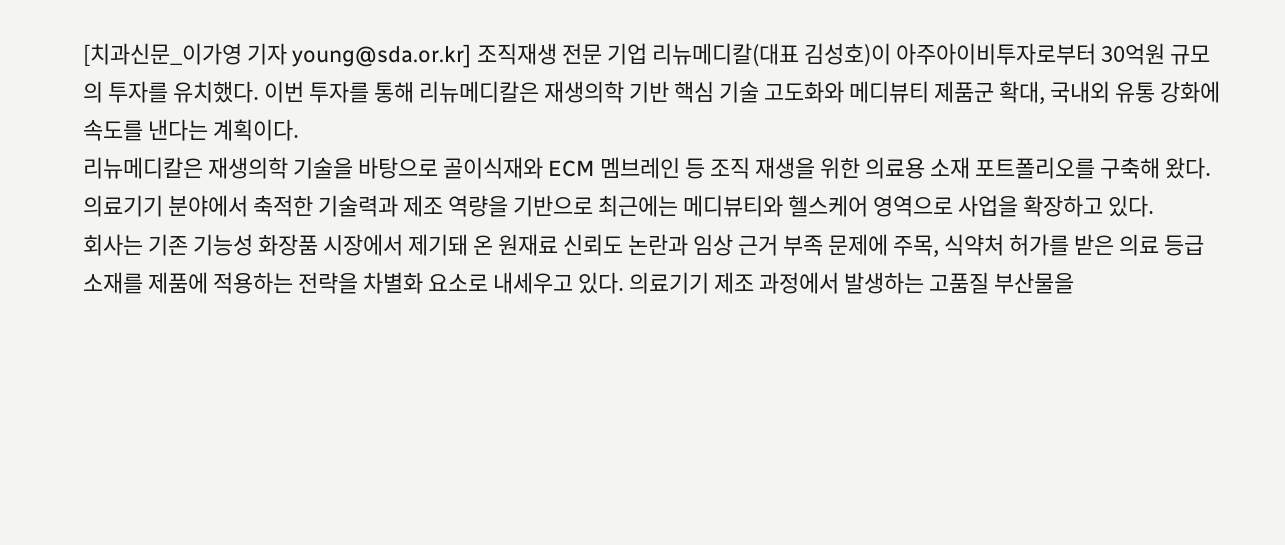[치과신문_이가영 기자 young@sda.or.kr] 조직재생 전문 기업 리뉴메디칼(대표 김성호)이 아주아이비투자로부터 30억원 규모의 투자를 유치했다. 이번 투자를 통해 리뉴메디칼은 재생의학 기반 핵심 기술 고도화와 메디뷰티 제품군 확대, 국내외 유통 강화에 속도를 낸다는 계획이다.
리뉴메디칼은 재생의학 기술을 바탕으로 골이식재와 ECM 멤브레인 등 조직 재생을 위한 의료용 소재 포트폴리오를 구축해 왔다. 의료기기 분야에서 축적한 기술력과 제조 역량을 기반으로 최근에는 메디뷰티와 헬스케어 영역으로 사업을 확장하고 있다.
회사는 기존 기능성 화장품 시장에서 제기돼 온 원재료 신뢰도 논란과 임상 근거 부족 문제에 주목, 식약처 허가를 받은 의료 등급 소재를 제품에 적용하는 전략을 차별화 요소로 내세우고 있다. 의료기기 제조 과정에서 발생하는 고품질 부산물을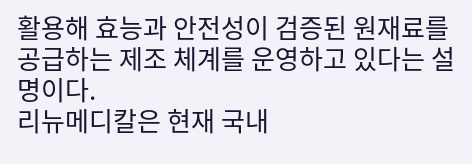활용해 효능과 안전성이 검증된 원재료를 공급하는 제조 체계를 운영하고 있다는 설명이다.
리뉴메디칼은 현재 국내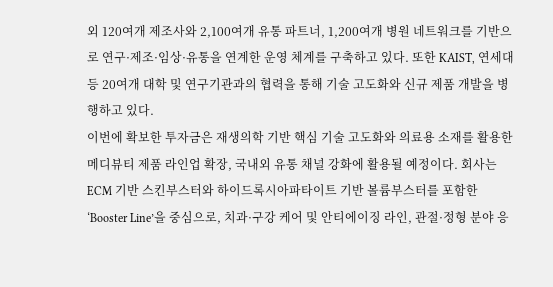외 120여개 제조사와 2,100여개 유통 파트너, 1,200여개 병원 네트워크를 기반으로 연구·제조·임상·유통을 연계한 운영 체계를 구축하고 있다. 또한 KAIST, 연세대 등 20여개 대학 및 연구기관과의 협력을 통해 기술 고도화와 신규 제품 개발을 병행하고 있다.
이번에 확보한 투자금은 재생의학 기반 핵심 기술 고도화와 의료용 소재를 활용한 메디뷰티 제품 라인업 확장, 국내외 유통 채널 강화에 활용될 예정이다. 회사는 ECM 기반 스킨부스터와 하이드록시아파타이트 기반 볼륨부스터를 포함한 ‘Booster Line’을 중심으로, 치과·구강 케어 및 안티에이징 라인, 관절·정형 분야 응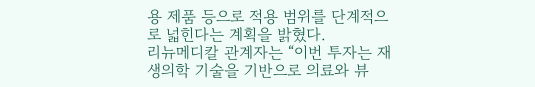용 제품 등으로 적용 범위를 단계적으로 넓힌다는 계획을 밝혔다.
리뉴메디칼 관계자는 “이번 투자는 재생의학 기술을 기반으로 의료와 뷰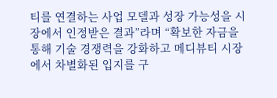티를 연결하는 사업 모델과 성장 가능성을 시장에서 인정받은 결과”라며 “확보한 자금을 통해 기술 경쟁력을 강화하고 메디뷰티 시장에서 차별화된 입지를 구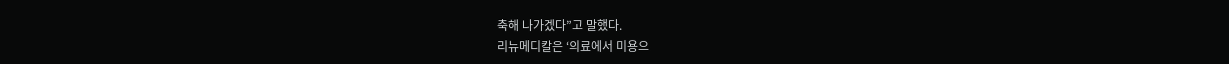축해 나가겠다”고 말했다.
리뉴메디칼은 ‘의료에서 미용으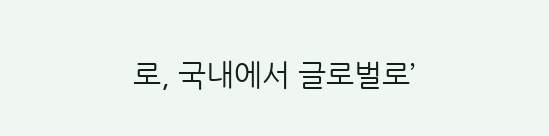로, 국내에서 글로벌로’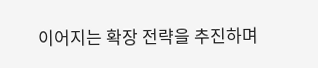이어지는 확장 전략을 추진하며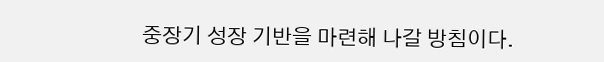중장기 성장 기반을 마련해 나갈 방침이다.